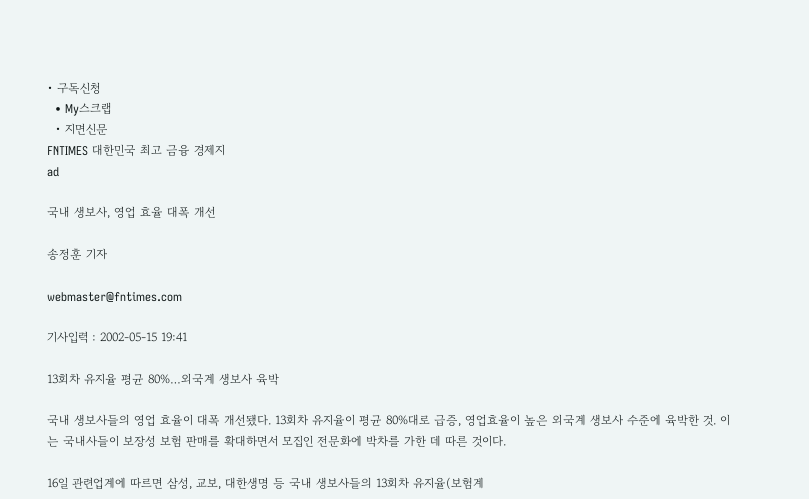• 구독신청
  • My스크랩
  • 지면신문
FNTIMES 대한민국 최고 금융 경제지
ad

국내 생보사, 영업 효율 대폭 개선

송정훈 기자

webmaster@fntimes.com

기사입력 : 2002-05-15 19:41

13회차 유지율 평균 80%…외국계 생보사 육박

국내 생보사들의 영업 효율이 대폭 개선됐다. 13회차 유지율이 평균 80%대로 급증, 영업효율이 높은 외국계 생보사 수준에 육박한 것. 이는 국내사들이 보장성 보험 판매를 확대하면서 모집인 전문화에 박차를 가한 데 따른 것이다.

16일 관련업계에 따르면 삼성, 교보, 대한생명 등 국내 생보사들의 13회차 유지율(보험계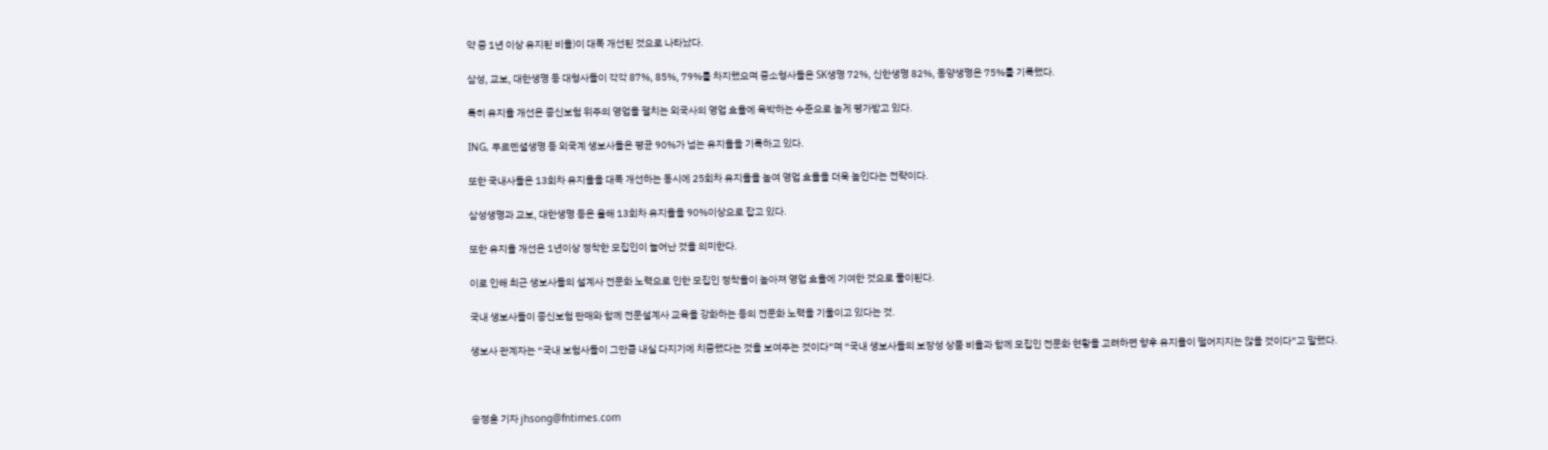약 중 1년 이상 유지된 비율)이 대폭 개선된 것으로 나타났다.

삼성, 교보, 대한생명 등 대형사들이 각각 87%, 85%, 79%를 차지했으며 중소형사들은 SK생명 72%, 신한생명 82%, 동양생명은 75%를 기록했다.

특히 유지율 개선은 종신보험 위주의 영업을 펼치는 외국사의 영업 효율에 육박하는 수준으로 높게 평가받고 있다.

ING, 푸르덴셜생명 등 외국계 생보사들은 평균 90%가 넘는 유지율을 기록하고 있다.

또한 국내사들은 13회차 유지율을 대폭 개선하는 동시에 25회차 유지율을 높여 영업 효율을 더욱 높인다는 전략이다.

삼성생명과 교보, 대한생명 등은 올해 13회차 유지율을 90%이상으로 잡고 있다.

또한 유지율 개선은 1년이상 정착한 모집인이 늘어난 것을 의미한다.

이로 인해 최근 생보사들의 설계사 전문화 노력으로 인한 모집인 정착율이 높아져 영업 효율에 기여한 것으로 풀이된다.

국내 생보사들이 종신보험 판매와 함께 전문설계사 교육을 강화하는 등의 전문화 노력을 기울이고 있다는 것.

생보사 관계자는 “국내 보험사들이 그만큼 내실 다지기에 치중했다는 것을 보여주는 것이다”며 “국내 생보사들의 보장성 상품 비율과 함께 모집인 전문화 현황을 고려하면 향후 유지율이 떨어지지는 않을 것이다”고 말했다.



송정훈 기자 jhsong@fntimes.com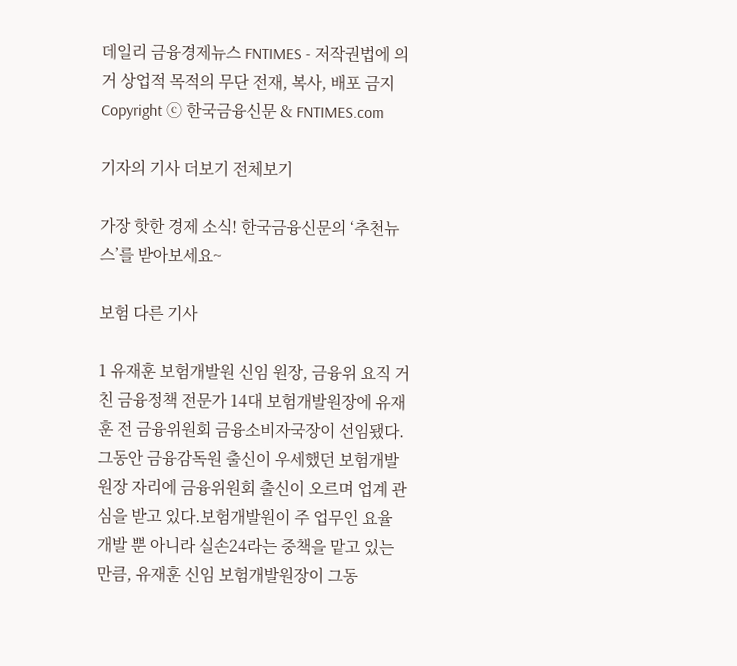데일리 금융경제뉴스 FNTIMES - 저작권법에 의거 상업적 목적의 무단 전재, 복사, 배포 금지
Copyright ⓒ 한국금융신문 & FNTIMES.com

기자의 기사 더보기 전체보기

가장 핫한 경제 소식! 한국금융신문의 ‘추천뉴스’를 받아보세요~

보험 다른 기사

1 유재훈 보험개발원 신임 원장, 금융위 요직 거친 금융정책 전문가 14대 보험개발원장에 유재훈 전 금융위원회 금융소비자국장이 선임됐다. 그동안 금융감독원 출신이 우세했던 보험개발원장 자리에 금융위원회 출신이 오르며 업계 관심을 받고 있다.보험개발원이 주 업무인 요율 개발 뿐 아니라 실손24라는 중책을 맡고 있는 만큼, 유재훈 신임 보험개발원장이 그동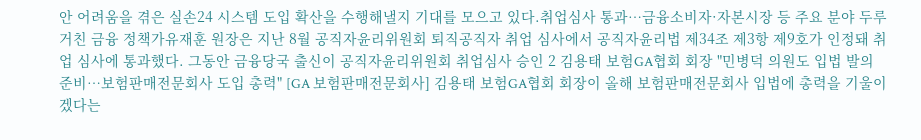안 어려움을 겪은 실손24 시스템 도입 확산을 수행해낼지 기대를 모으고 있다.취업심사 통과…금융소비자·자본시장 등 주요 분야 두루 거친 금융 정책가유재훈 원장은 지난 8월 공직자윤리위원회 퇴직공직자 취업 심사에서 공직자윤리법 제34조 제3항 제9호가 인정돼 취업 심사에 통과했다. 그동안 금융당국 출신이 공직자윤리위원회 취업심사 승인 2 김용태 보험GA협회 회장 "민병덕 의원도 입법 발의 준비…보험판매전문회사 도입 총력" [GA 보험판매전문회사] 김용태 보험GA협회 회장이 올해 보험판매전문회사 입법에 총력을 기울이겠다는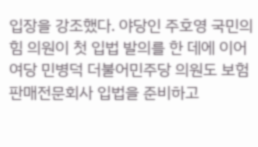입장을 강조했다. 야당인 주호영 국민의힘 의원이 첫 입법 발의를 한 데에 이어 여당 민병덕 더불어민주당 의원도 보험판매전문회사 입법을 준비하고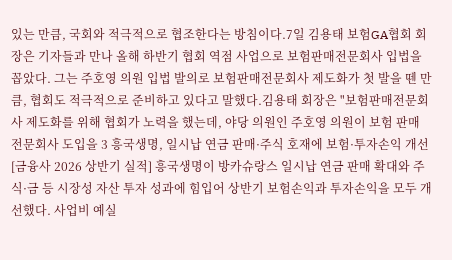있는 만큼, 국회와 적극적으로 협조한다는 방침이다.7일 김용태 보험GA협회 회장은 기자들과 만나 올해 하반기 협회 역점 사업으로 보험판매전문회사 입법을 꼽았다. 그는 주호영 의원 입법 발의로 보험판매전문회사 제도화가 첫 발을 뗀 만큼, 협회도 적극적으로 준비하고 있다고 말했다.김용태 회장은 "보험판매전문회사 제도화를 위해 협회가 노력을 했는데, 야당 의원인 주호영 의원이 보험 판매 전문회사 도입을 3 흥국생명, 일시납 연금 판매·주식 호재에 보험·투자손익 개선 [금융사 2026 상반기 실적] 흥국생명이 방카슈랑스 일시납 연금 판매 확대와 주식·금 등 시장성 자산 투자 성과에 힘입어 상반기 보험손익과 투자손익을 모두 개선했다. 사업비 예실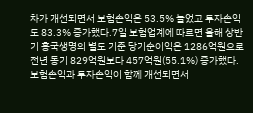차가 개선되면서 보험손익은 53.5% 늘었고 투자손익도 83.3% 증가했다.7일 보험업계에 따르면 올해 상반기 흥국생명의 별도 기준 당기순이익은 1286억원으로 전년 동기 829억원보다 457억원(55.1%) 증가했다. 보험손익과 투자손익이 함께 개선되면서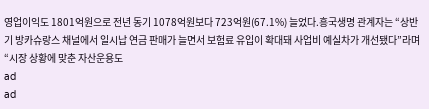영업이익도 1801억원으로 전년 동기 1078억원보다 723억원(67.1%) 늘었다.흥국생명 관계자는 “상반기 방카슈랑스 채널에서 일시납 연금 판매가 늘면서 보험료 유입이 확대돼 사업비 예실차가 개선됐다”라며 “시장 상황에 맞춘 자산운용도
ad
ad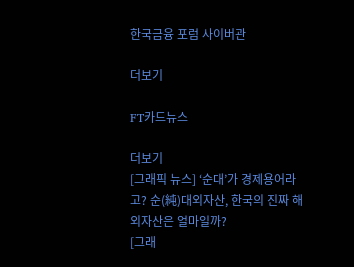한국금융 포럼 사이버관

더보기

FT카드뉴스

더보기
[그래픽 뉴스] ‘순대’가 경제용어라고? 순(純)대외자산, 한국의 진짜 해외자산은 얼마일까?
[그래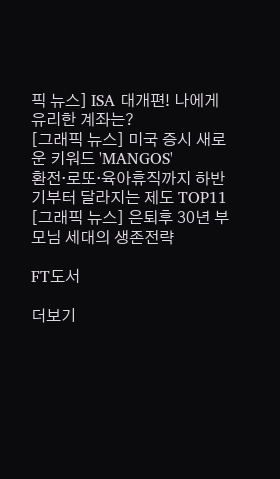픽 뉴스] ISA 대개편! 나에게 유리한 계좌는?
[그래픽 뉴스] 미국 증시 새로운 키워드 'MANGOS'
환전·로또·육아휴직까지 하반기부터 달라지는 제도 TOP11
[그래픽 뉴스] 은퇴후 30년 부모님 세대의 생존전략

FT도서

더보기